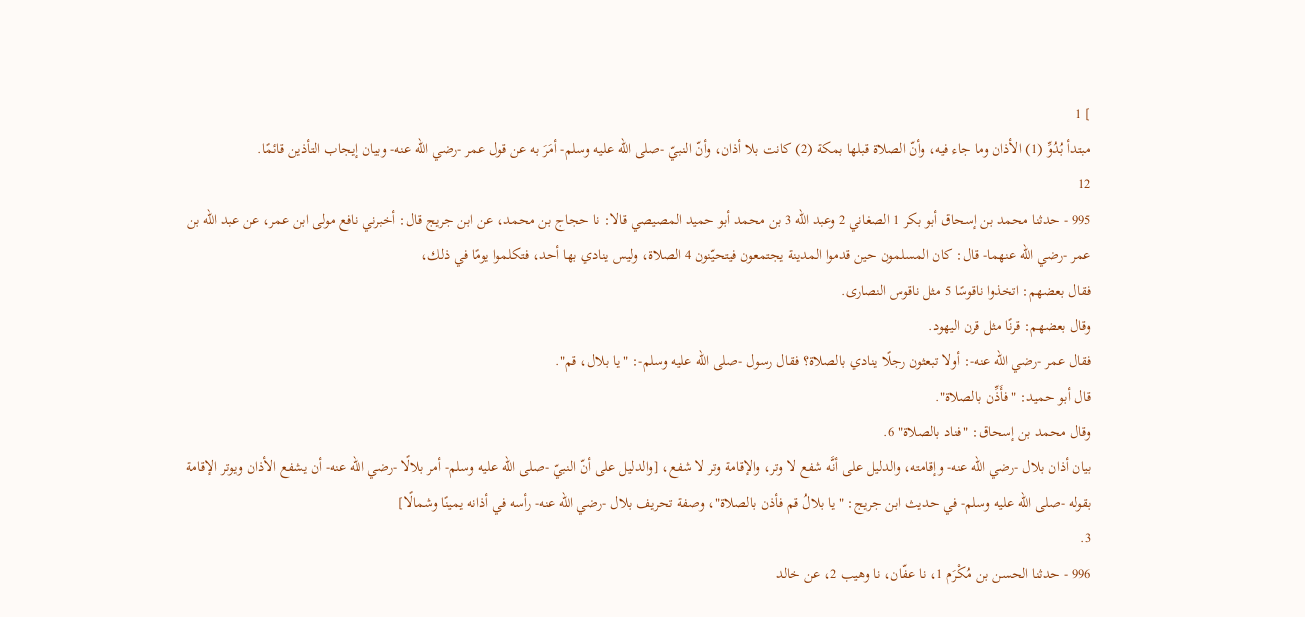] 1
مبتدأ بُدُوِّ (1) الأذان وما جاء فيه، وأنّ الصلاة قبلها بمكة (2) كانت بلا أذان، وأنّ النبيّ -صلى الله عليه وسلم- أمَرَ به عن قول عمر -رضي الله عنه- وبيان إيجاب التأذين قائمًا.
12
995 - حدثنا محمد بن إسحاق أبو بكر 1 الصغاني 2 وعبد الله 3 بن محمد أبو حميد المصيصي قالا: نا حجاج بن محمد، عن ابن جريج قال: أخبرني نافع مولى ابن عمر، عن عبد الله بن عمر -رضي الله عنهما- قال: كان المسلمون حين قدموا المدينة يجتمعون فيتحيّنون 4 الصلاة، وليس ينادي بها أحد، فتكلموا يومًا في ذلك،
فقال بعضهم: اتخذوا ناقوسًا 5 مثل ناقوس النصارى.
وقال بعضهم: قرنًا مثل قرن اليهود.
فقال عمر -رضي الله عنه-: أولا تبعثون رجلًا ينادي بالصلاة؟ فقال رسول -صلى الله عليه وسلم-: "يا بلال، قم".
قال أبو حميد: "فأَذِّن بالصلاة".
وقال محمد بن إسحاق: "فناد بالصلاة" 6.
بيان أذان بلال -رضي الله عنه- وإقامته، والدليل على أنَّه شفع لا وتر، والإقامة وتر لا شفع، [والدليل على أنّ النبيّ -صلى الله عليه وسلم- أمر بلالًا -رضي الله عنه- أن يشفع الأذان ويوتر الإقامة بقوله -صلى الله عليه وسلم- في حديث ابن جريج: "يا بلالُ قم فأذن بالصلاة"، وصفة تحريف بلال -رضي الله عنه- رأسه في أذانه يمينًا وشمالًا]
3.
996 - حدثنا الحسن بن مُكْرَم 1، نا عفّان، نا وهيب 2، عن خالد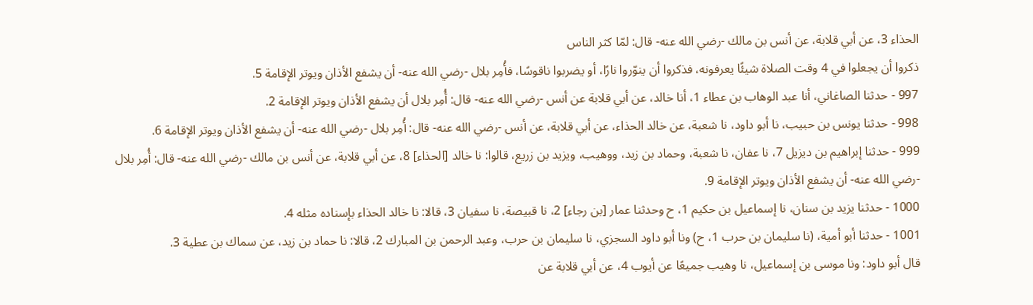الحذاء 3، عن أبي قلابة، عن أنس بن مالك -رضي الله عنه- قال: لمّا كثر الناس
ذكروا أن يجعلوا في 4 وقت الصلاة شيئًا يعرفونه، فذكروا أن ينوّروا نارًا، أو يضربوا ناقوسًا، فأُمِر بلال -رضي الله عنه- أن يشفع الأذان ويوتر الإقامة 5.
997 - حدثنا الصاغاني، أنا عبد الوهاب بن عطاء 1، أنا خالد، عن أبي قلابة عن أنس -رضي الله عنه- قال: أُمِر بلال أن يشفع الأذان ويوتر الإقامة 2.
998 - حدثنا يونس بن حبيب، نا أبو داود، نا شعبة، عن خالد الحذاء، عن أبي قلابة، عن أنس -رضي الله عنه- قال: أُمِر بلال -رضي الله عنه- أن يشفع الأذان ويوتر الإقامة 6.
999 - حدثنا إبراهيم بن ديزيل 7، نا عفان، نا شعبة، وحماد بن زيد، ووهيب، ويزيد بن زريع، قالوا: نا خالد [الحذاء] 8، عن أبي قلابة، عن أنس بن مالك -رضي الله عنه- قال: أُمِر بلال -رضي الله عنه- أن يشفع الأذان ويوتر الإقامة 9.
1000 - حدثنا يزيد بن سنان، نا إسماعيل بن حكيم 1، ح وحدثنا عمار [بن رجاء] 2، نا قبيصة، نا سفيان 3، قالا: نا خالد الحذاء بإسناده مثله 4.
1001 - حدثنا أبو أمية، (نا سليمان بن حرب 1، ح) ونا أبو داود السجزي، نا سليمان بن حرب، وعبد الرحمن بن المبارك 2، قالا: نا حماد بن زيد، عن سماك بن عطية 3.
قال أبو داود: ونا موسى بن إسماعيل، نا وهيب جميعًا عن أيوب 4، عن أبي قلابة عن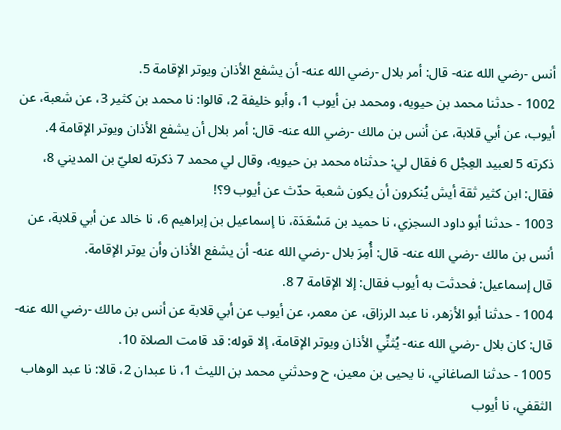أنس -رضي الله عنه- قال: أمر بلال -رضي الله عنه- أن يشفع الأذان ويوتر الإقامة 5.
1002 - حدثنا محمد بن حيويه، ومحمد بن أيوب 1، وأبو خليفة 2، قالوا: نا محمد بن كثير 3، عن شعبة، عن أيوب، عن أبي قلابة، عن أنس بن مالك -رضي الله عنه- قال: أمر بلال أن يشفع الأذان ويوتر الإقامة 4.
ذكرته 5 لعبيد العِجْل 6 فقال لي: حدثناه محمد بن حيويه، وقال لي محمد 7 ذكرته لعليّ بن المديني 8، فقال: ابن كثير ثقة أيش يُنكرون أن يكون شعبة حدّث عن أيوب 9؟!
1003 - حدثنا أبو داود السجزي، نا حميد بن مَسْعَدَة، نا إسماعيل بن إبراهيم 6، نا خالد عن أبي قلابة، عن أنس بن مالك -رضي الله عنه- قال: أُمِرَ بلال -رضي الله عنه- أن يشفع الأذان وأن يوتر الإقامة.
قال إسماعيل: فحدثت به أيوب فقال: إلا الإقامة 7 8.
1004 - حدثنا أبو الأزهر، نا عبد الرزاق، عن معمر، عن أيوب عن أبي قلابة عن أنس بن مالك -رضي الله عنه- قال: كان بلال -رضي الله عنه- يُثنِّي الأذان ويوتر الإقامة، إلا قوله: قد قامت الصلاة 10.
1005 - حدثنا الصاغاني، نا يحيى بن معين، ح وحدثني محمد بن الليث 1، نا عبدان 2، قالا: نا عبد الوهاب الثقفي، نا أيوب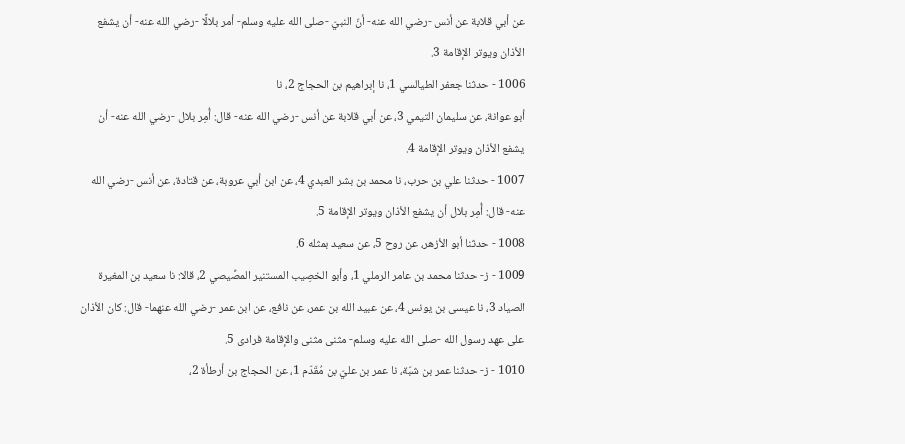عن أبي قلابة عن أنس -رضي الله عنه- أنّ النبيّ -صلى الله عليه وسلم- أمر بلالًا -رضي الله عنه- أن يشفع الأذان ويوتر الإقامة 3.
1006 - حدثنا جعفر الطيالسي 1، نا إبراهيم بن الحجاج 2، نا
أبو عوانة، عن سليمان التيمي 3، عن أبي قلابة عن أنس -رضي الله عنه- قال: أُمِر بلال -رضي الله عنه- أن يشفع الأذان ويوتر الإقامة 4.
1007 - حدثنا علي بن حرب، نا محمد بن بشر العبدي 4، عن ابن أبي عروبة، عن قتادة، عن أنس -رضي الله عنه- قال: أُمِر بلال أن يشفع الأذان ويوتر الإقامة 5.
1008 - حدثنا أبو الأزهر، عن روح 5، عن سعيد بمثله 6.
1009 - ز- حدثنا محمد بن عامر الرملي 1، وأبو الخصِيب المستنير المصِّيصي 2، قالا: نا سعيد بن المغيرة
الصياد 3، نا عيسى بن يونس 4، عن عبيد الله بن عمر، عن نافع، عن ابن عمر -رضي الله عنهما- قال: كان الأذان على عهد رسول الله -صلى الله عليه وسلم- مثنى مثنى والإقامة فرادى 5.
1010 - ز- حدثنا عمر بن شبّة، نا عمر بن عليّ بن مُقَدّم 1، عن الحجاج بن أرطأة 2،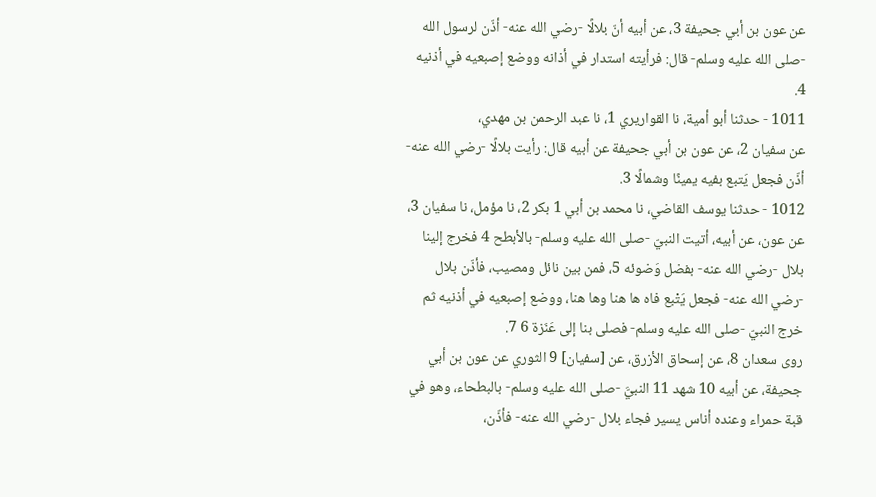عن عون بن أبي جحيفة 3، عن أبيه أنّ بلالًا -رضي الله عنه- أذّن لرسول الله -صلى الله عليه وسلم- قال: فرأيته استدار في أذانه ووضع إصبعيه في أذنيه 4.
1011 - حدثنا أبو أمية، نا القواريري 1، نا عبد الرحمن بن مهدي،
عن سفيان 2، عن عون بن أبي جحيفة عن أبيه قال: رأيت بلالًا -رضي الله عنه- أذّن فجعل يَتبع بفيه يمينًا وشمالًا 3.
1012 - حدثنا يوسف القاضي، نا محمد بن أبي 1 بكر 2، نا مؤمل، نا سفيان 3، عن عون، عن أبيه، أتيت النبيّ -صلى الله عليه وسلم- بالأبطح 4 فخرج إلينا بلال -رضي الله عنه- بفضل وَضوئه 5، فمن بين نائل ومصيب، فأذّن بلال -رضي الله عنه- فجعل يَتْبع فاه ها هنا وها هنا، ووضع إصبعيه في أذنيه ثم خرج النبيّ -صلى الله عليه وسلم- فصلى بنا إلى عَنَزة 6 7.
روى سعدان 8، عن إسحاق الأزرق، عن [سفيان] 9 الثوري عن عون بن أبي جحيفة، عن أبيه 10 شهد 11 النبيَّ -صلى الله عليه وسلم- بالبطحاء، وهو في قبة حمراء وعنده أناس يسير فجاء بلال -رضي الله عنه- فأذّن،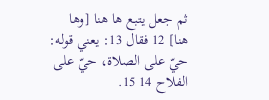ثم جعل يتبع ها هنا [وها هنا] 12 فقال 13: يعني قوله: حيّ على الصلاة، حيّ على الفلاح 14 15.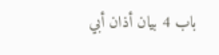باب 4 بيان أذان أبي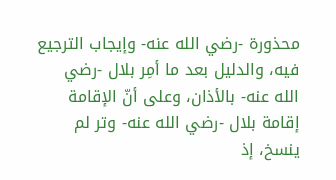محذورة -رضي الله عنه- وإيجاب الترجيع فيه، والدليل بعد ما أمِر بلال -رضي الله عنه- بالأذان، وعلى أنّ الإقامة إقامة بلال -رضي الله عنه- وتر لم ينسخ، إذ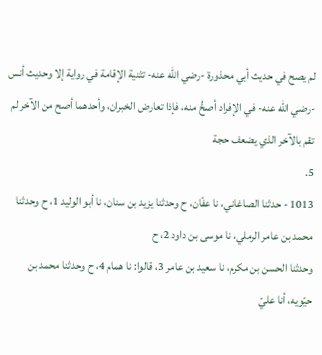لم يصح في حديث أبي محذورة -رضي الله عنه- تثنية الإقامة في رواية إلا وحديث أنس -رضي الله عنه- في الإفراد أصحُّ منه، فإذا تعارض الخبران، وأحدهما أصح من الآخر لم تقم بالآخر الذي يضعف حجة
5.
1013 - حدثنا الصاغاني، نا عفّان، ح وحدثنا يزيد بن سنان، نا أبو الوليد 1، ح وحدثنا محمد بن عامر الرملي، نا موسى بن داود 2، ح
وحدثنا الحسن بن مكرم، نا سعيد بن عامر 3، قالوا: نا همام 4، ح وحدثنا محمد بن حيّويه، أنا عليّ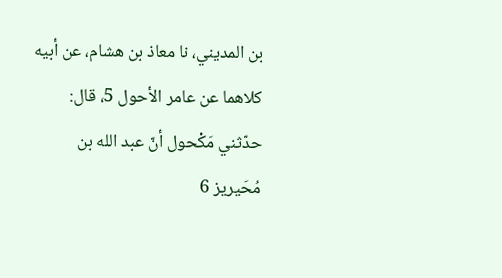بن المديني، نا معاذ بن هشام، عن أبيه كلاهما عن عامر الأحول 5، قال: حدّثني مَكْحول أنّ عبد الله بن
مُحَيريز 6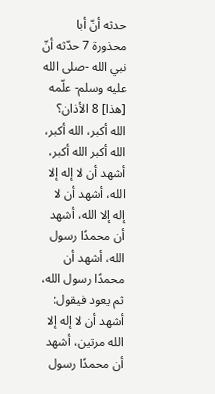حدثه أنّ أبا محذورة 7 حدّثه أنّ نبي الله -صلى الله عليه وسلم- علّمه [هذا] 8 الأذان؟ الله أكبر، الله أكبر، الله أكبر الله أكبر، أشهد أن لا إله إلا الله، أشهد أن لا إله إلا الله، أشهد أن محمدًا رسول الله، أشهد أن محمدًا رسول الله، ثم يعود فيقول: أشهد أن لا إله إلا الله مرتين، أشهد أن محمدًا رسول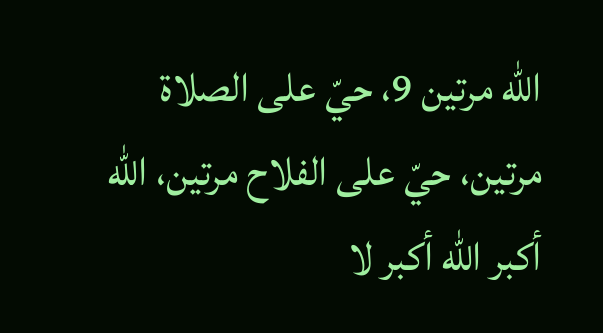الله مرتين 9، حيّ على الصلاة مرتين، حيّ على الفلاح مرتين، الله أكبر الله أكبر لا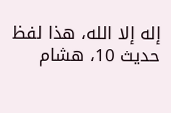إله إلا الله، هذا لفظ حديث 10، هشام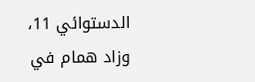الدستوائي 11، وزاد همام في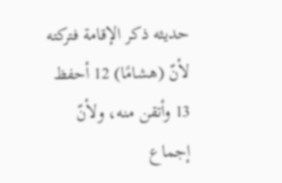حديثه ذكر الإقامة فتركته لأنّ (هشامًا) 12 أحفظ 13 وأتقن منه، ولأنّ إجماع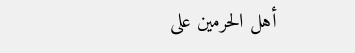أهل الحرمين على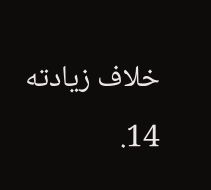خلاف زيادته 14.